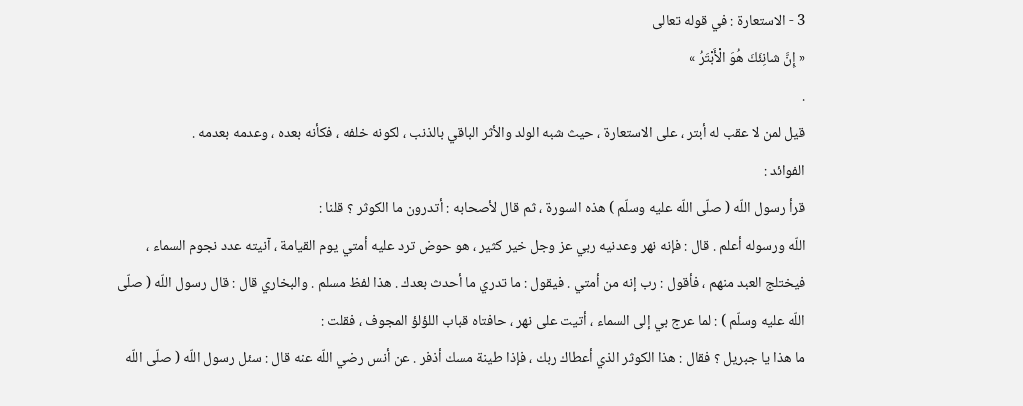3 - الاستعارة : في قوله تعالى
« إِنَّ شانِئَكَ هُوَ الْأَبْتَرُ »
.
قيل لمن لا عقب له أبتر ، على الاستعارة ، حيث شبه الولد والأثر الباقي بالذنب ، لكونه خلفه ، فكأنه بعده ، وعدمه بعدمه .
الفوائد :
قرأ رسول اللّه ( صلّى اللّه عليه وسلّم ) هذه السورة ، ثم قال لأصحابه : أتدرون ما الكوثر ؟ قلنا :
اللّه ورسوله أعلم . قال : فإنه نهر وعدنيه ربي عز وجل خير كثير ، هو حوض ترد عليه أمتي يوم القيامة ، آنيته عدد نجوم السماء ، فيختلج العبد منهم ، فأقول : رب إنه من أمتي . فيقول : ما تدري ما أحدث بعدك . هذا لفظ مسلم . والبخاري قال : قال رسول اللّه ( صلّى اللّه عليه وسلّم ) : لما عرج بي إلى السماء ، أتيت على نهر ، حافتاه قباب اللؤلؤ المجوف ، فقلت :
ما هذا يا جبريل ؟ فقال : هذا الكوثر الذي أعطاك ربك ، فإذا طينة مسك أذفر . عن أنس رضي اللّه عنه قال : سئل رسول اللّه ( صلّى اللّه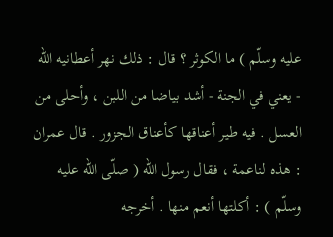عليه وسلّم ) ما الكوثر ؟ قال : ذلك نهر أعطانيه اللّه - يعني في الجنة - أشد بياضا من اللبن ، وأحلى من العسل . فيه طير أعناقها كأعناق الجزور . قال عمران : هذه لناعمة ، فقال رسول اللّه ( صلّى اللّه عليه وسلّم ) : أكلتها أنعم منها . أخرجه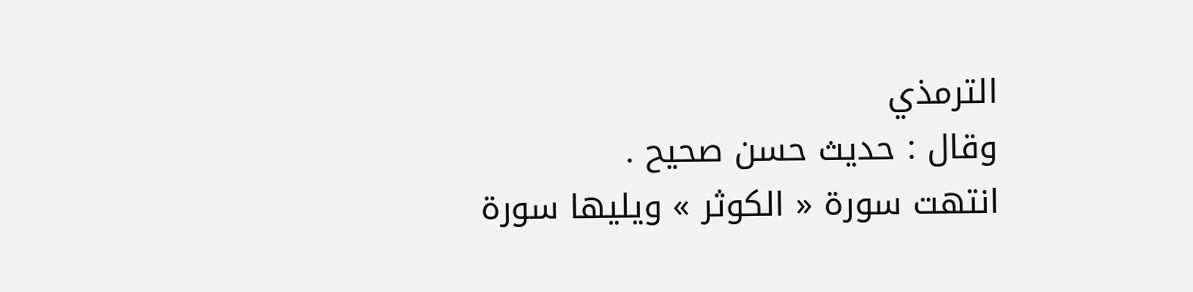الترمذي
وقال : حديث حسن صحيح .
انتهت سورة « الكوثر » ويليها سورة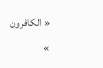« الكافرون »